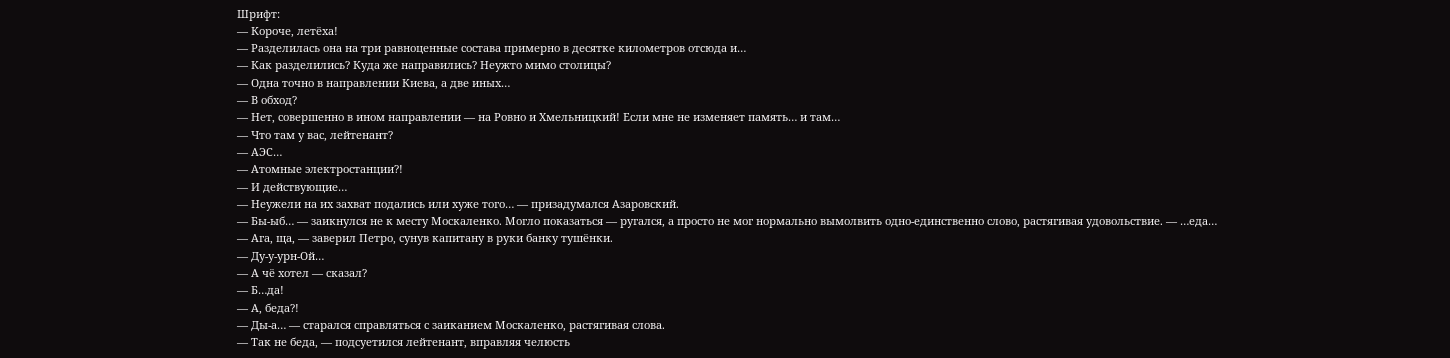Шрифт:
— Короче, летёха!
— Разделилась она на три равноценные состава примерно в десятке километров отсюда и…
— Как разделились? Куда же направились? Неужто мимо столицы?
— Одна точно в направлении Киева, а две иных…
— В обход?
— Нет, совершенно в ином направлении — на Ровно и Хмельницкий! Если мне не изменяет память… и там…
— Что там у вас, лейтенант?
— АЭС…
— Атомные электростанции?!
— И действующие…
— Неужели на их захват подались или хуже того… — призадумался Азаровский.
— Бы-ыб… — заикнулся не к месту Москаленко. Могло показаться — ругался, а просто не мог нормально вымолвить одно-единственно слово, растягивая удовольствие. — …еда…
— Ага, ща, — заверил Петро, сунув капитану в руки банку тушёнки.
— Ду-у-урн-Ой…
— А чё хотел — сказал?
— Б…да!
— А, беда?!
— Ды-а… — старался справляться с заиканием Москаленко, растягивая слова.
— Так не беда, — подсуетился лейтенант, вправляя челюсть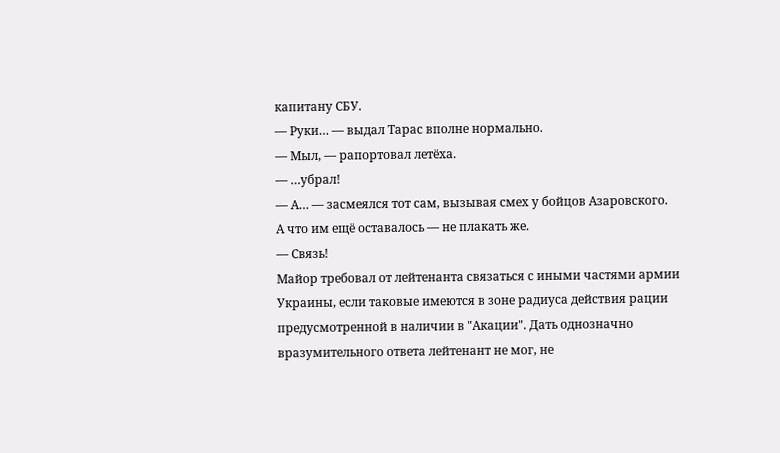капитану СБУ.
— Руки… — выдал Тарас вполне нормально.
— Мыл, — рапортовал летёха.
— …убрал!
— А… — засмеялся тот сам, вызывая смех у бойцов Азаровского.
А что им ещё оставалось — не плакать же.
— Связь!
Майор требовал от лейтенанта связаться с иными частями армии Украины, если таковые имеются в зоне радиуса действия рации предусмотренной в наличии в "Акации". Дать однозначно вразумительного ответа лейтенант не мог, не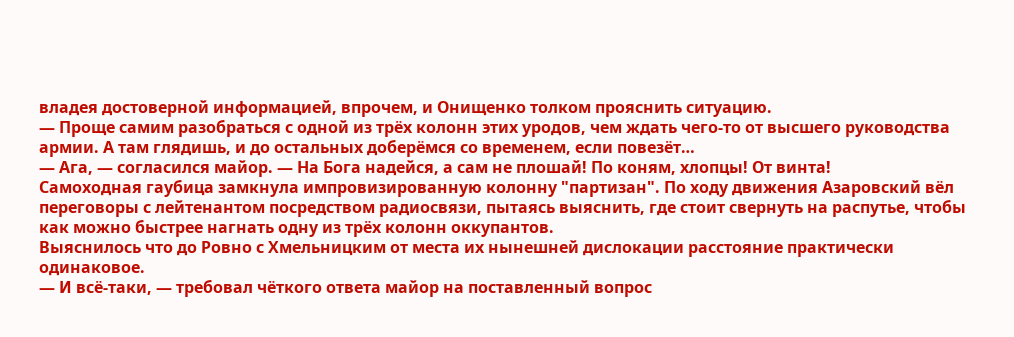владея достоверной информацией, впрочем, и Онищенко толком прояснить ситуацию.
— Проще самим разобраться с одной из трёх колонн этих уродов, чем ждать чего-то от высшего руководства армии. А там глядишь, и до остальных доберёмся со временем, если повезёт…
— Ага, — согласился майор. — На Бога надейся, а сам не плошай! По коням, хлопцы! От винта!
Самоходная гаубица замкнула импровизированную колонну "партизан". По ходу движения Азаровский вёл переговоры с лейтенантом посредством радиосвязи, пытаясь выяснить, где стоит свернуть на распутье, чтобы как можно быстрее нагнать одну из трёх колонн оккупантов.
Выяснилось что до Ровно с Хмельницким от места их нынешней дислокации расстояние практически одинаковое.
— И всё-таки, — требовал чёткого ответа майор на поставленный вопрос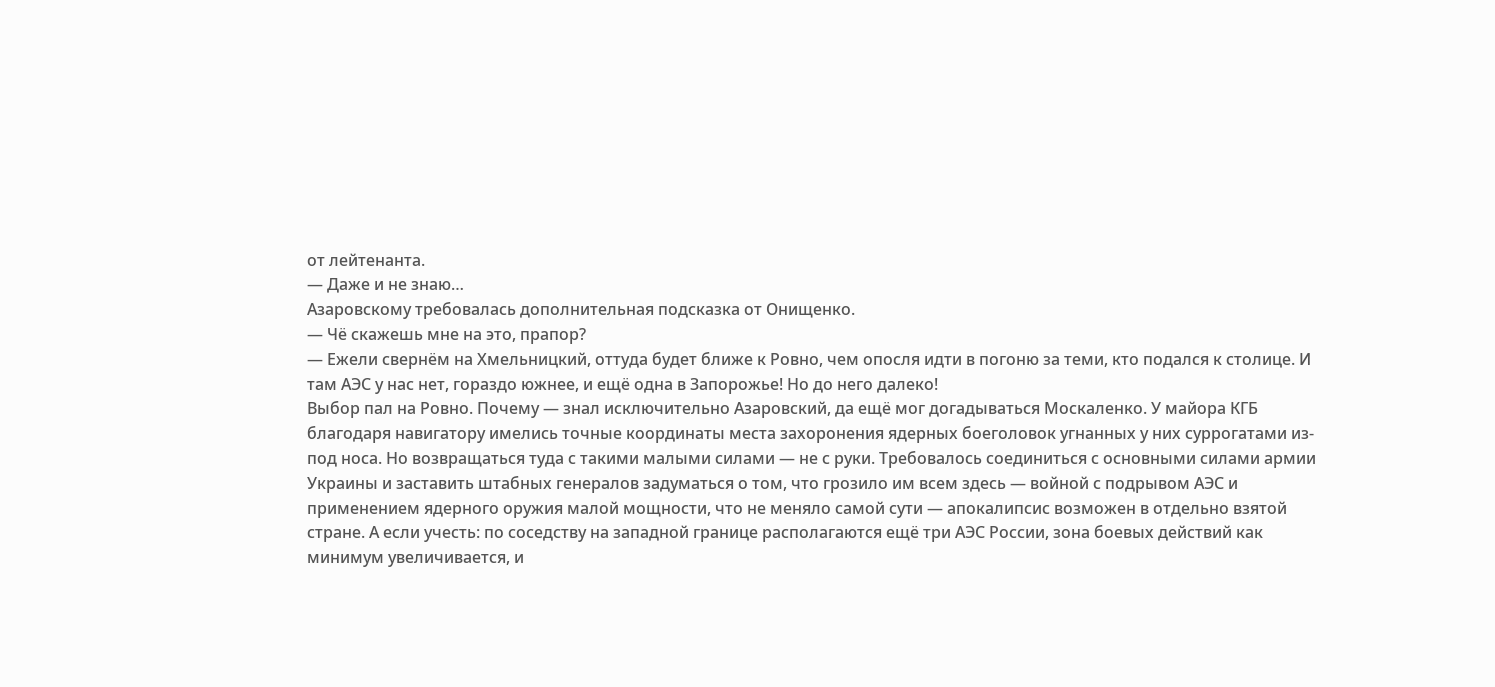от лейтенанта.
— Даже и не знаю…
Азаровскому требовалась дополнительная подсказка от Онищенко.
— Чё скажешь мне на это, прапор?
— Ежели свернём на Хмельницкий, оттуда будет ближе к Ровно, чем опосля идти в погоню за теми, кто подался к столице. И там АЭС у нас нет, гораздо южнее, и ещё одна в Запорожье! Но до него далеко!
Выбор пал на Ровно. Почему — знал исключительно Азаровский, да ещё мог догадываться Москаленко. У майора КГБ благодаря навигатору имелись точные координаты места захоронения ядерных боеголовок угнанных у них суррогатами из-под носа. Но возвращаться туда с такими малыми силами — не с руки. Требовалось соединиться с основными силами армии Украины и заставить штабных генералов задуматься о том, что грозило им всем здесь — войной с подрывом АЭС и применением ядерного оружия малой мощности, что не меняло самой сути — апокалипсис возможен в отдельно взятой стране. А если учесть: по соседству на западной границе располагаются ещё три АЭС России, зона боевых действий как минимум увеличивается, и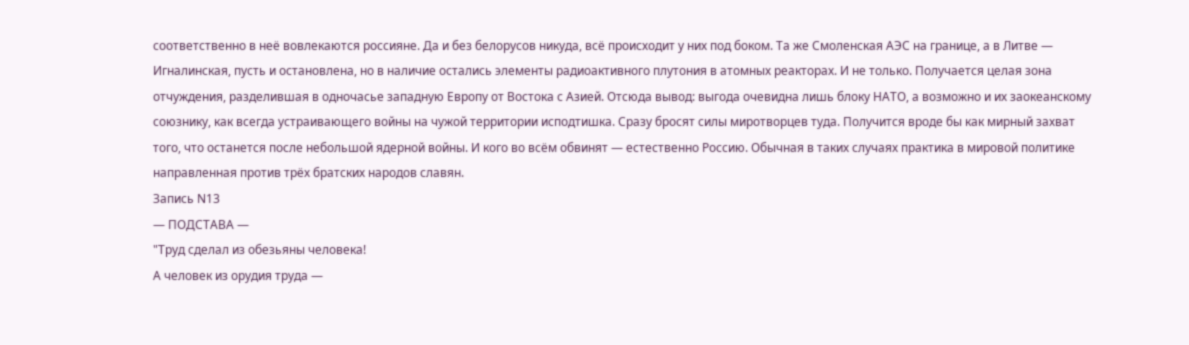соответственно в неё вовлекаются россияне. Да и без белорусов никуда, всё происходит у них под боком. Та же Смоленская АЭС на границе, а в Литве — Игналинская, пусть и остановлена, но в наличие остались элементы радиоактивного плутония в атомных реакторах. И не только. Получается целая зона отчуждения, разделившая в одночасье западную Европу от Востока с Азией. Отсюда вывод: выгода очевидна лишь блоку НАТО, а возможно и их заокеанскому союзнику, как всегда устраивающего войны на чужой территории исподтишка. Сразу бросят силы миротворцев туда. Получится вроде бы как мирный захват того, что останется после небольшой ядерной войны. И кого во всём обвинят — естественно Россию. Обычная в таких случаях практика в мировой политике направленная против трёх братских народов славян.
Запись N13
— ПОДСТАВА —
"Труд сделал из обезьяны человека!
А человек из орудия труда —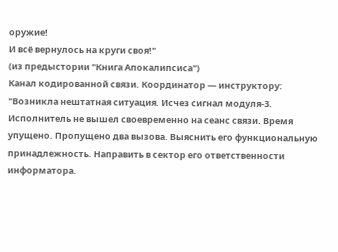оружие!
И всё вернулось на круги своя!"
(из предыстории "Книга Апокалипсиса")
Канал кодированной связи. Координатор — инструктору:
"Возникла нештатная ситуация. Исчез сигнал модуля-3. Исполнитель не вышел своевременно на сеанс связи. Время упущено. Пропущено два вызова. Выяснить его функциональную принадлежность. Направить в сектор его ответственности информатора.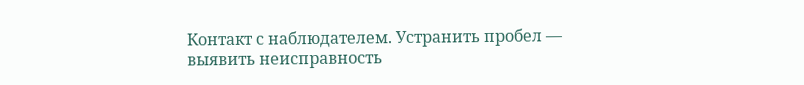Контакт с наблюдателем. Устранить пробел — выявить неисправность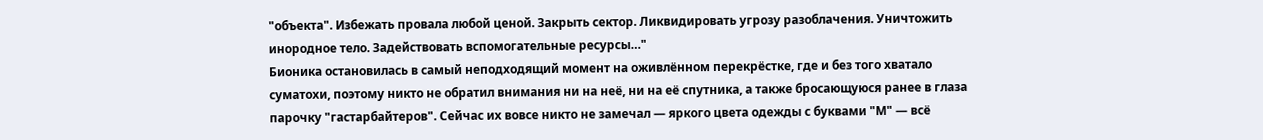"объекта". Избежать провала любой ценой. Закрыть сектор. Ликвидировать угрозу разоблачения. Уничтожить инородное тело. Задействовать вспомогательные ресурсы…"
Бионика остановилась в самый неподходящий момент на оживлённом перекрёстке, где и без того хватало суматохи, поэтому никто не обратил внимания ни на неё, ни на её спутника, а также бросающуюся ранее в глаза парочку "гастарбайтеров". Сейчас их вовсе никто не замечал — яркого цвета одежды с буквами "М" — всё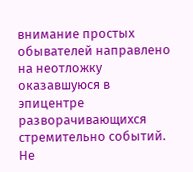внимание простых обывателей направлено на неотложку оказавшуюся в эпицентре разворачивающихся стремительно событий. Не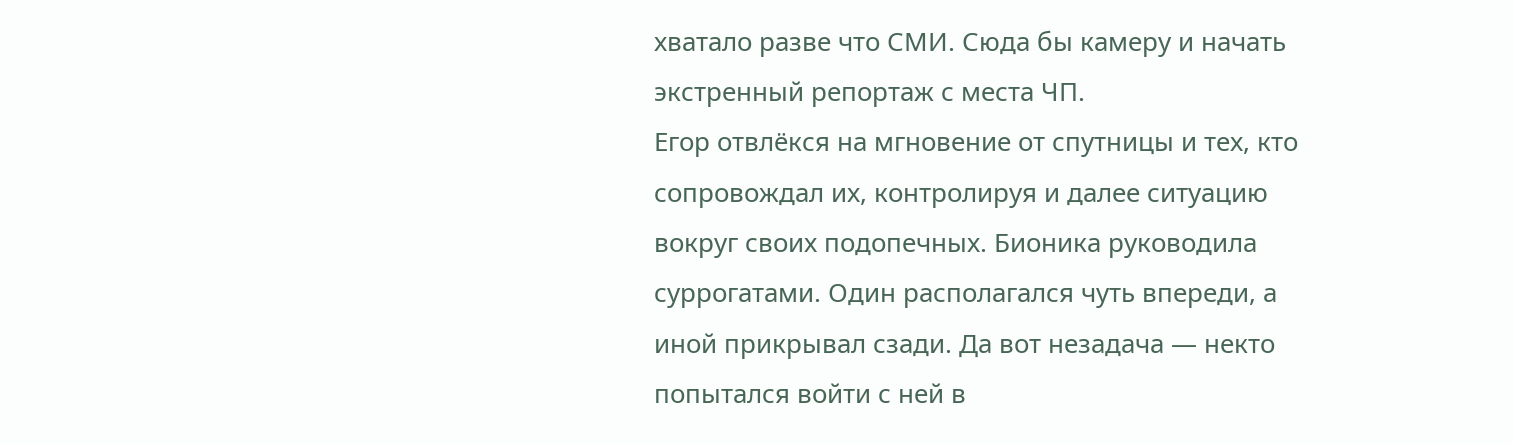хватало разве что СМИ. Сюда бы камеру и начать экстренный репортаж с места ЧП.
Егор отвлёкся на мгновение от спутницы и тех, кто сопровождал их, контролируя и далее ситуацию вокруг своих подопечных. Бионика руководила суррогатами. Один располагался чуть впереди, а иной прикрывал сзади. Да вот незадача — некто попытался войти с ней в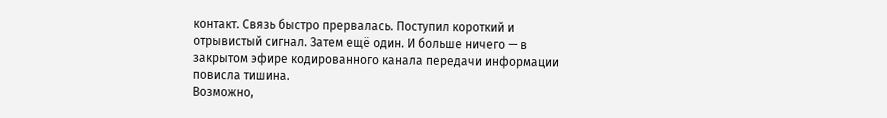контакт. Связь быстро прервалась. Поступил короткий и отрывистый сигнал. Затем ещё один. И больше ничего — в закрытом эфире кодированного канала передачи информации повисла тишина.
Возможно,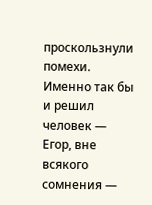проскользнули помехи. Именно так бы и решил человек — Егор, вне всякого сомнения —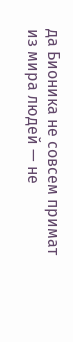да Бионика не совсем примат из мира людей — не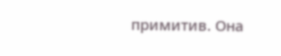примитив. Она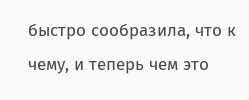быстро сообразила, что к чему, и теперь чем это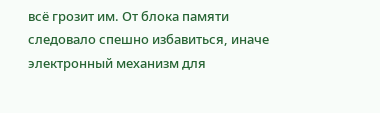всё грозит им. От блока памяти следовало спешно избавиться, иначе электронный механизм для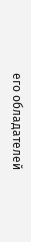его обладателей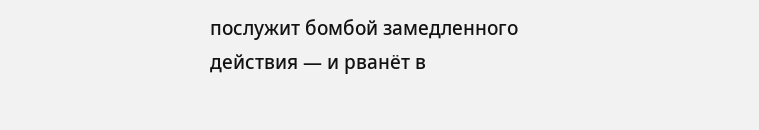послужит бомбой замедленного действия — и рванёт в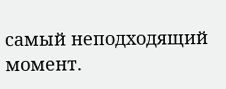самый неподходящий момент.